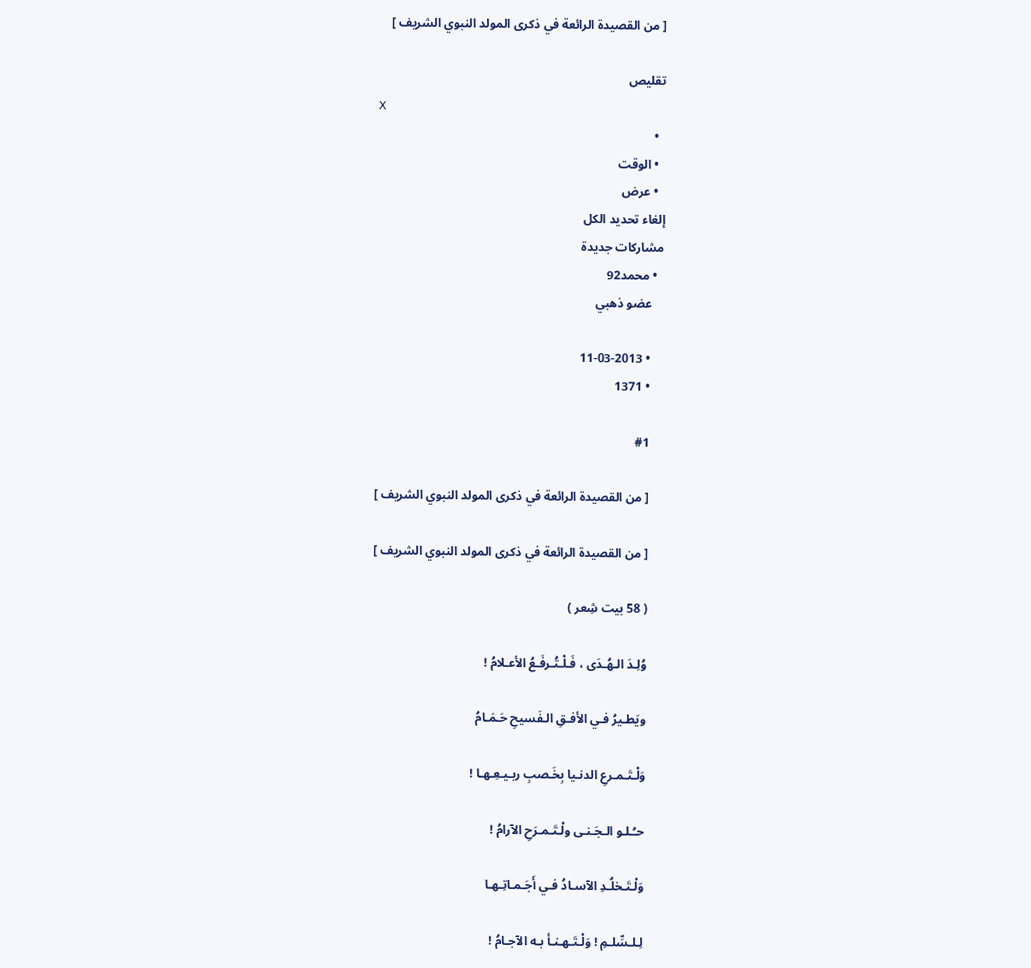[ من القصيدة الرائعة في ذكری المولد النبوي الشريف ]

تقليص
X
  •
  • الوقت
  • عرض
إلغاء تحديد الكل
مشاركات جديدة
  • محمد92
    عضو ذهبي

    • 11-03-2013
    • 1371

    #1

    [ من القصيدة الرائعة في ذكری المولد النبوي الشريف ]

    [ من القصيدة الرائعة في ذكری المولد النبوي الشريف ]

    ( 58 بيت شِعر )

    وُلِـدَ الـهُـدَی ، فَـلْـتُـرفَـعُ الأعـلامُ !

    ويَطـيرُ فـي الأفـقِ الـفَسيحِ حَـمَـامُ

    وَلْـتَـمـرعِ الدنـيا بِخَـصبِ ربـيـعِـهـا !

    حـُـلـو الـجَـنـی ولْـتَـمـرَحِ الآرامُ !

    وَلْـتَـخلُـدِ الآسـادُ فـي أَجَـمـاتِـهـا

    لِـلـسِّلـمِ ! وَلْـتَـهـنـأ بـه الآجـامُ !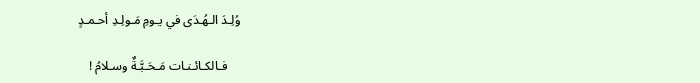وُلِـدَ الـهُـدَی في يـومِ مَـولِـدِ أحـمـدٍ

    فـالكـائـنـات مَـحَـبَّـةٌ وسـلامُ !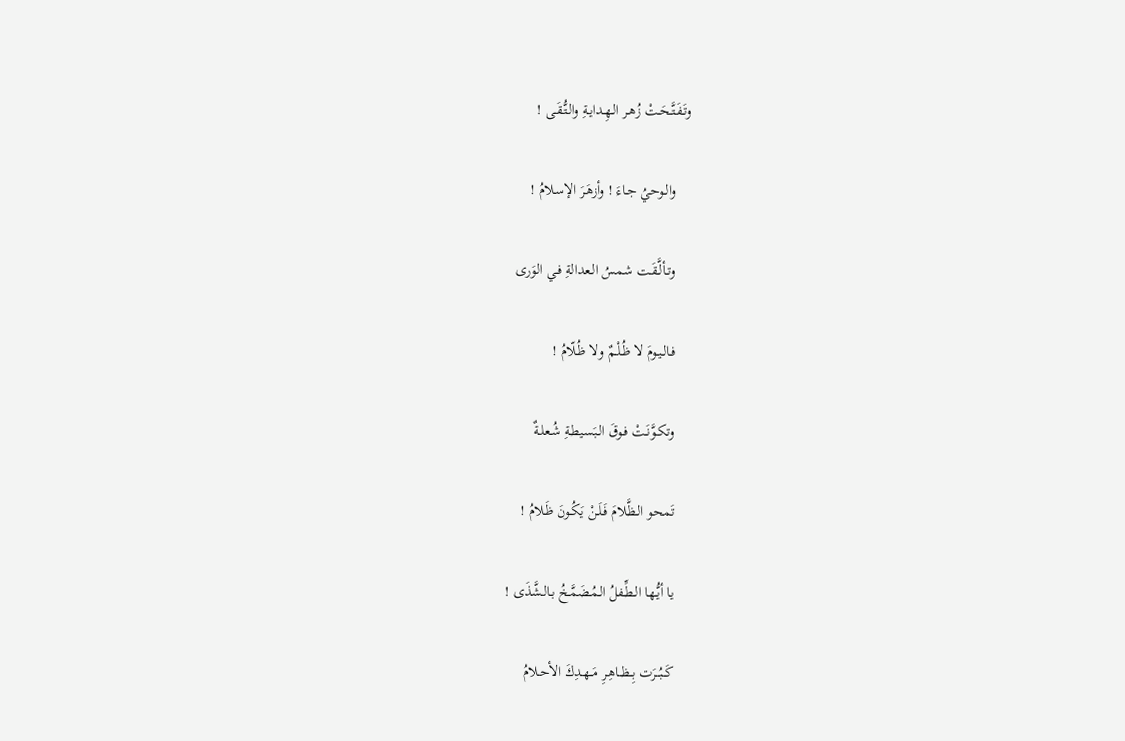وتَـفَـتَّـحَـتْ زُهـر الـهِـدايـةِ والـتُّـقَـی !

    والـوحيُ جـاءَ ! وأزهَـرَ الإسـلامُ !

    وتـألَّـقَـت شمسُ الـعدالةِ فـي الوَری

    فـالـيـومَ لا ظُـلْـمٌ ولا ظُـلّامُ !

    وتكـوَّنَـتْ فـوقَ الـبَسيطـةِ شُـعلـةٌ

    تَمحو الـظَّلامَ فَـلَـنْ يَكُـونَ ظَـلامُ !

    يا أيُّـها الـطِّـفلُ الـمُـضَمَّـخُ بـالـشَّذَی !

    كَــبُــرَت بِــظــاهِـرِ مَــهـدِكَ الأحـلامُ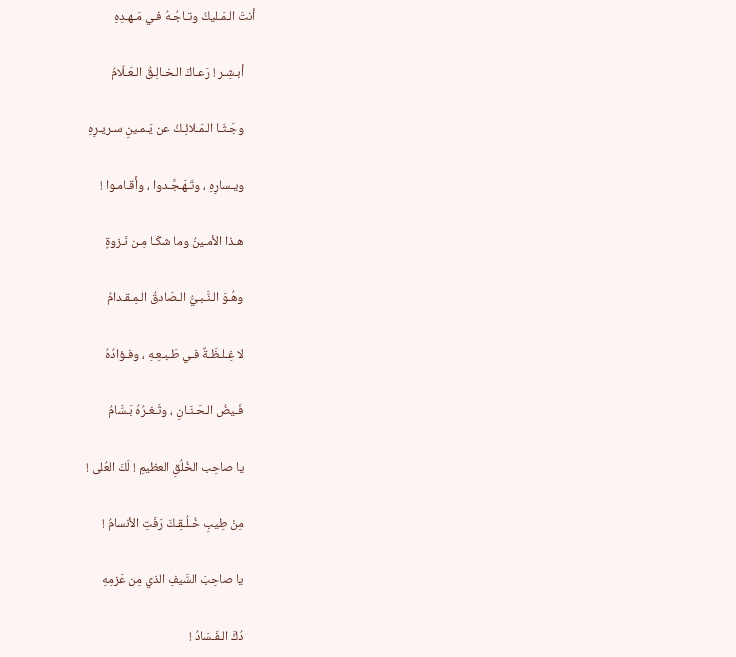أنتَ الـمَـليكُ وتـاجُـهُ فـي مَـهـدِهِ

    أبـشِـر ! رَعـاكَ الـخـالِـقُ الـعَـلّامُ

    وجَـثَـا الـمَـلائِـكُ عن يَـمـينِ سـريـرِهِ

    ويـسارِهِ ، وتَـهَـجَّـدوا ، وأَقـامـوا !

    هـذا الأمـينُ وما شكَـا مِـن نَـزوةٍ

    وهُـوَ الـنَّـبـيُّ الـصَادقُ الـمِـقـدامُ

    لا غِـلـظَـةٌ فـي طَـبـعِـهِ ، وفـؤادُهُ

    فَـيضُ الـحَـنَـانِ ، وثَـغـرُهُ بَـسَّامُ

    يا صاحِب الخُلُقِ العظيمِ ! لَكَ العُلی !

    مِنْ طِيبِ خُـلُـقِـكَ رَفَتِ الأنسامُ !

    يا صاحِبَ السَّيفِ الذي مِن عَزمِهِ

    دُكَّ الـفَـسَادُ !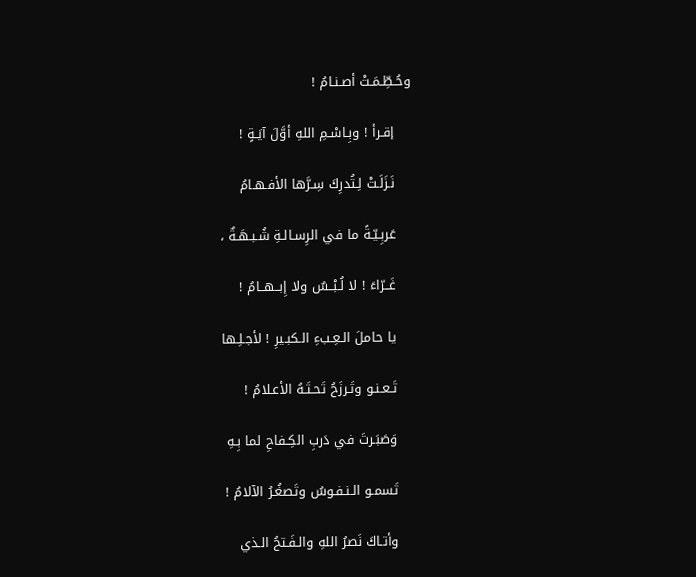وحُـطِّـمَـتْ أصـنـامُ !

    إقـرأ ! وبِـاسْـمِ اللهِ أوَّلَ آيَـةٍ !

    نَـزَلَـتْ لِـتُدرِكَ سِـرَّها الأفـهـامُ

    عَربِـيّـةً ما في الرِسـالـةِ شُـبـهَـةٌ ،

    غَــرّاءَ ! لا لُـبْــسٌ ولا إِبــهــامُ !

    يا حاملَ الـعِـبءِ الـكبـيرِ ! لأجـلِـها

    تَـعـنـو وتَـرزَحُ تَحـتَـهُ الأعـلامُ !

    وَصَبَـرتَ في دَربِ الكِـفاحِ لما بِـهِ

    تَسمـو الـنـفـوسُ وتَصغُـرُ الآلامُ !

    وأتـاكَ نَصرُ اللهِ والـفَـتحُ الـذي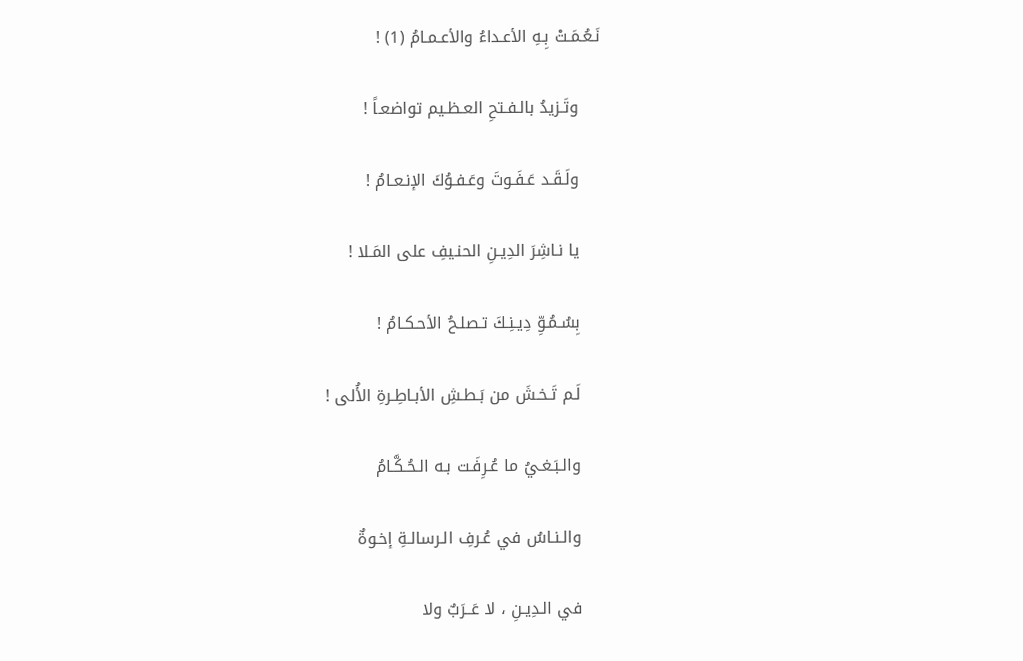نَـعُـمَـتْ بِـهِ الأعـداءُ والأعـمـامُ (1) !

    وتَـزيدُ بالـفـتحِ العـظـيم تواضعـاً !

    ولَـقَـد عَـفَـوتَ وعَـفـوُكَ الإنـعـامُ !

    يا نـاشِرَ الدِيـنِ الحنـيفِ علی المَـلا !

    بِسُـمُـوِّ دِيـنِـكَ تـصلـحُ الأحـكـامُ !

    لَـم تَـخـشَ من بَـطـشِ الأبـاطِـرةِ الأُلی !

    والـبَـغـيُ ما عُـرِفَـت بـه الـحُـكَّـامُ

    والـنـاسُ في عُـرفِ الـرسالـةِ إخـوةٌ

    في الـدِيـنِ ، لا عَــرَبٌ ولا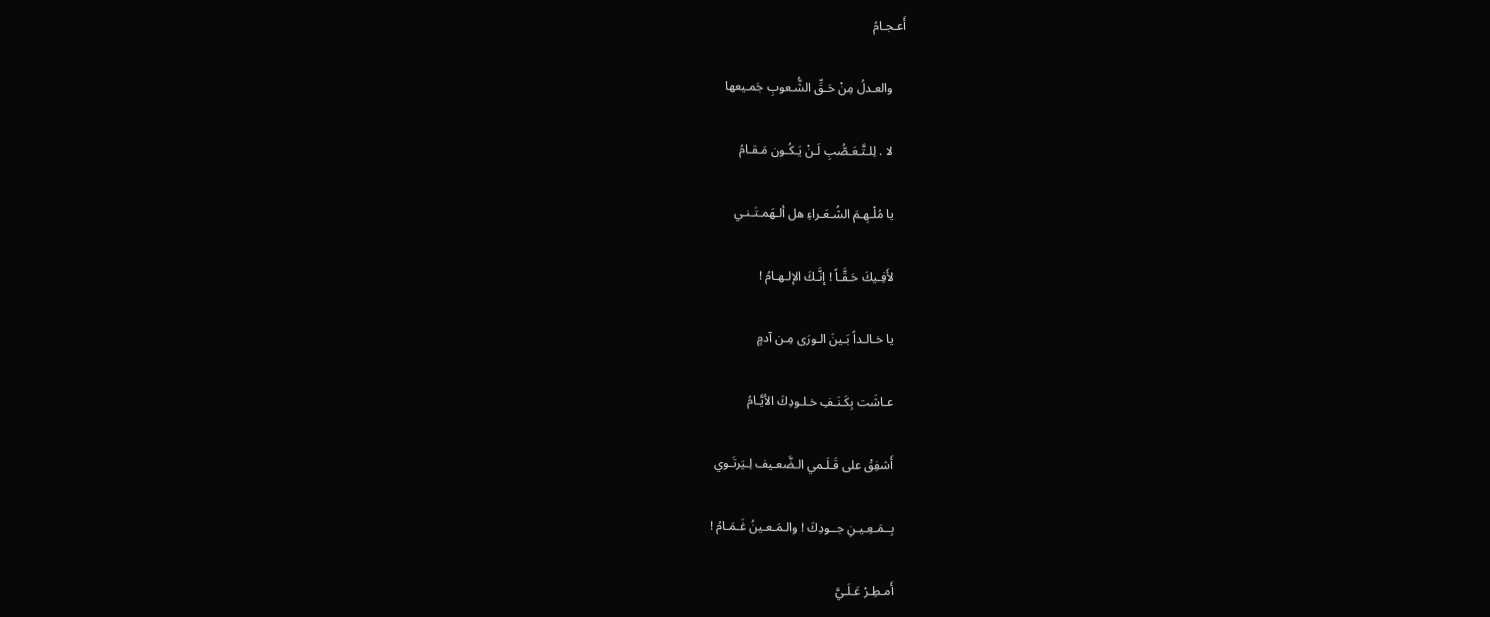أَعـجـامُ

    والعـدلُ مِنْ حَـقِّ الشُّـعوبِ جَمـيعها

    لا . لِلـتَّـعَـصُّبِ لَـنْ يَـكُـون مَـقـامُ

    يا مُلْـهِـمَ الشُـعَـراءِ هل ألـهَمـتَـنـي

    لأَفِـيكَ حَـقَّـاً ! إنَّـكَ الإلـهـامُ !

    يا خـالـداً بَـينَ الـورَی مِـن آدمٍ

    عـاشَت بِكَـنَـفِ خـلـودِكَ الأيَّـامُ

    أَشفِقْ علی قَـلَـمي الـضَّعـيف لِـيَرتَـوي

    بِــمَـعِـيـنِ جــودِكَ ! والـمَـعـينُ غَـمَـامُ !

    أَمـطِـرْ عَـلَـيَّ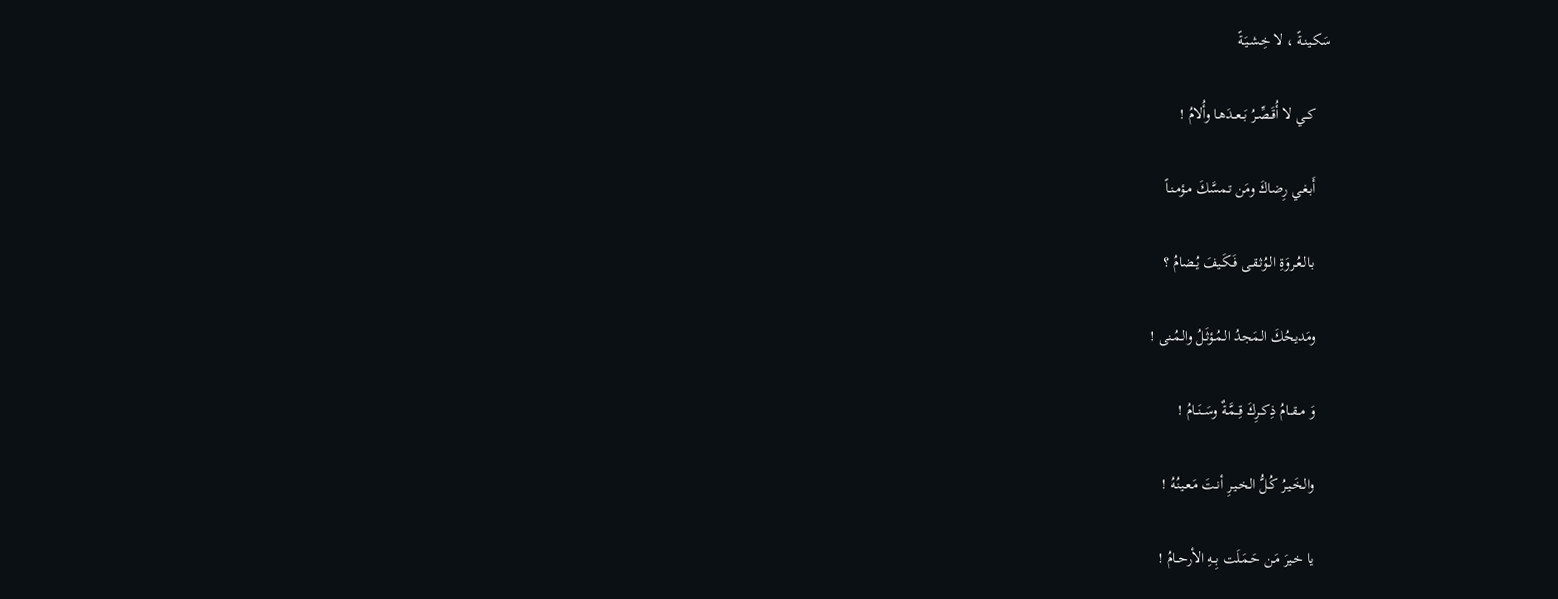سَكـينـةً ، لا خِـشـيَـةً

    كــي لا أُقَــصِّـرُ بَــعــدَهـا وأُلامُ !

    أَبـغـي رِضاكَ ومَن تـمسَّكَ مـؤمـنـاً

    بـالـعُـروَةِ الـوُثـقـی فَـكَـيفَ يُـضامُ ؟

    ومَديحُكَ الـمَجدُ الـمُـؤثَـلُ والـمُـنی !

    وَ مــقــامُ ذِكــرِكَ قِــمَّـةٌ وسَــنَــامُ !

    والـخَـيـرُ كُـلُّ الـخـيـرِ أنـتَ مَـعـينُـهُ !

    يا خـيرَ مَـن حَـمَـلَت بِــهِ الأرحــامُ !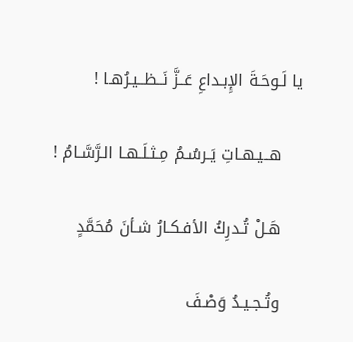يا لَـوحَـةَ الإِبـداعِ عَــزَّ نَــظــيـرُهـا !

    هــيـهـاتِ يَـرسُـمُ مِـثـلَـهـا الـرَّسَّـامُ !

    هَـلْ تُـدرِكُ الأفـكـارُ شـأنَ مُحَمَّدٍ

    وتُـجـيـدُ وَصْـفَ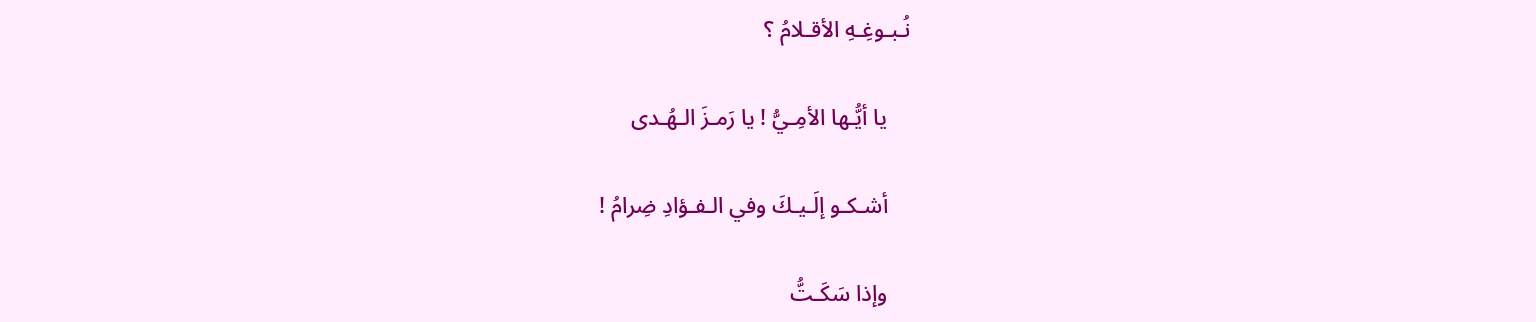نُـبـوغِـهِ الأقـلامُ ؟

    يا أيُّـها الأمِـيُّ ! يا رَمـزَ الـهُـدی

    أشـكـو إلَـيـكَ وفي الـفـؤادِ ضِرامُ !

    وإذا سَكَـتُّ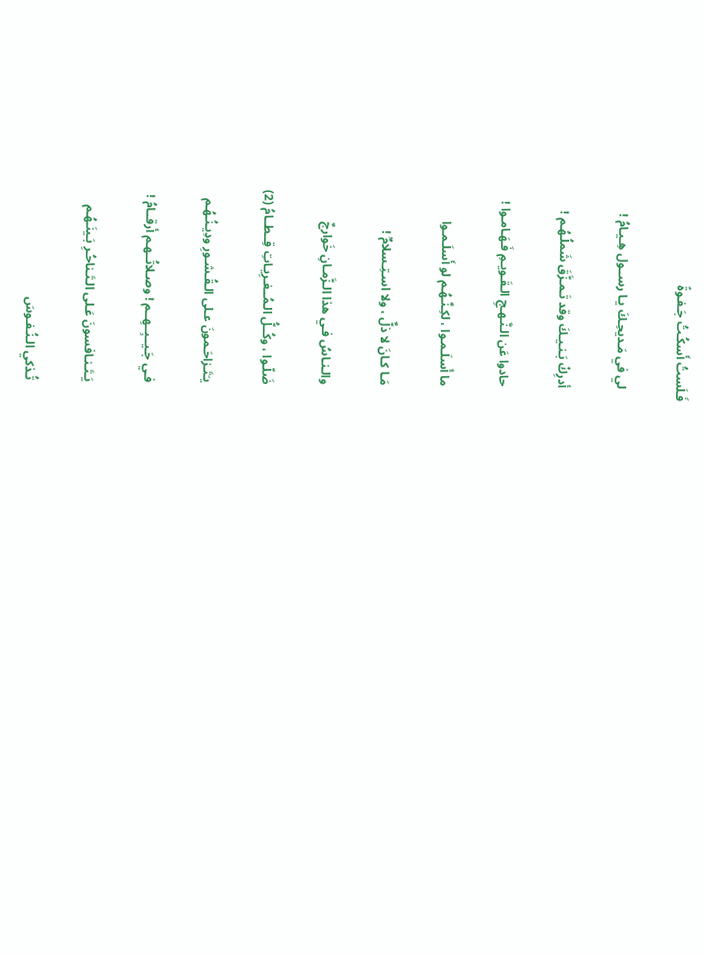فَـلَستُ أَسكُـتُ جَـفـوةً

    لي في مَـديحِـكَ يـا رســول هِـيـامُ !

    أدرِكْ بَـنـيـكَ وقد تَـمـزَّقَ شَملُـهُـم !

    حادوا عَن الـنَّـهـجِ الـقَـويـمِ فَـهَـامـوا !

    ما أَسلَـمـوا ، لكِـنَّـهُـم لو أَسلَـمـوا

    مَـا كـانَ لا ذلٌّ ، ولا اسـتِـسلامُۢ !

    والـنـاسُ فـي هذا الـزَّمـانِ خَوارجٌ

    ضَلّـوا ، وكُــلُّ الـمُــغـرِيـاتِ قِــطــامُ (2)

    يـَتَـزاحَـمونَ عـلی الـقُـشـورِ ودِيـنُـهُـم

    فـي جَـيــبِــهِــم ! وصـلاتُــهـم أرقــامُ !

    يَـتَـنـافسونَ عَـلی الـتَـناحُـرِ بَـينَـهُـم

    تُـذكي الـنُـفـوسَ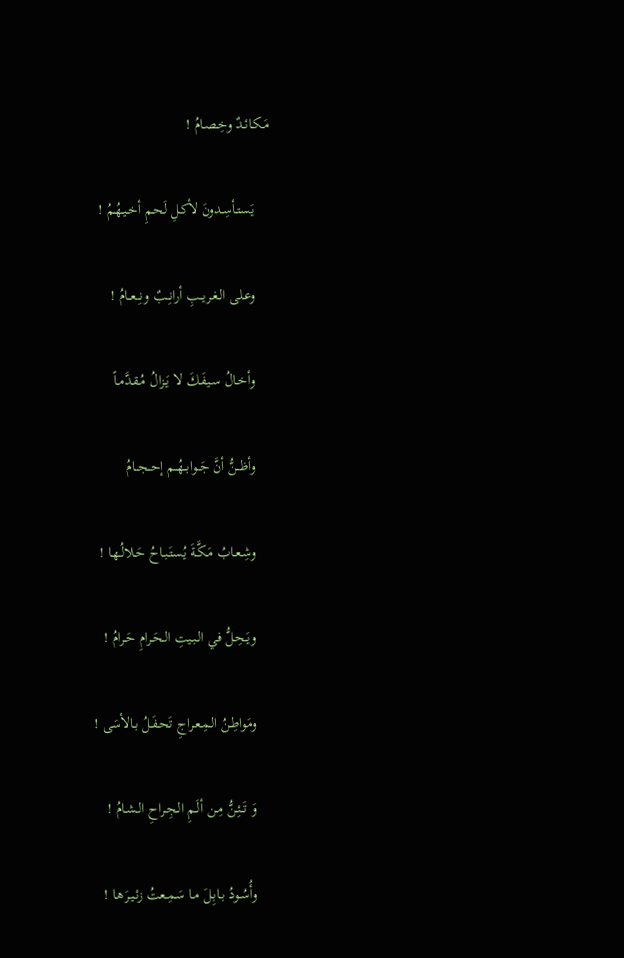مَـكـائـدٌ وخِـصـامُ !

    يَستـأسِـدونَ لأكـلِ لَحـمِ أخـيـهُـمُ !

    وعـلی الـغـريــبِ أرانِــبٌ ونِــعــامُ !

    وأخـالُ سـيفَـكَ لا يَـزالُ مُـقـدَّمـاً

    وأظــنُّ أنَّ جَــوابــهُــم إحــجــامُ

    وشِـعـابُ مَـكَّـةَ يُستَـبـاحُ حَـلالُـهـا !

    ويَـحِـلُّ في الـبـيتِ الـحَـرامِ حَـرامُ !

    ومَواطِـنُ الـمِـعـراجِ تَحـفَـلُ بـالأسَی !

    وَ تَــئِـنُّ مِـن ألَـمِ الـجِـراحِ الـشـامُ !

    وأُسُـودُ بـابِـلَ مـا سَـمِـعتُ زئـيـرَهـا !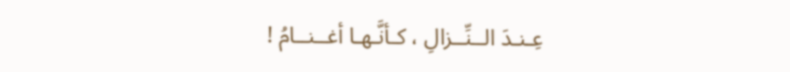عِـنـدَ الــنِّــزالِ ، كـأنَّـهـا أغــنــامُ !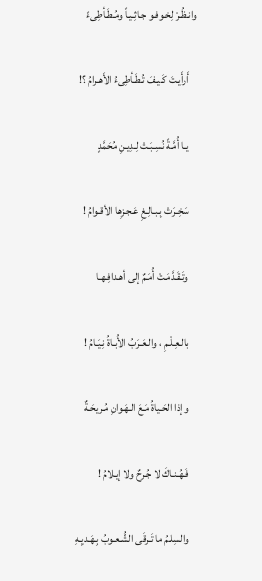وانـظُـرْ لِخـوفـو جـاثِـيـاً ومُـطَـأطِیءً

    أَرأَيـتَ كَـيـفَ تُـطَـأطِیءُ الأَهـرامُ ؟!

    يـا أُمَّـةً نُسِـبَـتْ لِـدِيـنِ مُحَمَّدٍ

    سَخِـرَتْ بِـبـالِـغِ عَـجـزِها الأقـوامُ !

    وتَـقَـدَّمَـتْ أُمَـمٌ إلی أهـدافِـهـا

    بالـعِـلْـمِ ، والـعَـرَبُ الأُبـاةُ نِـيَـامُ !

    وإذا الحَـياةُ مَـعَ الـهَـوانِ مُـريحَـةٌ

    فَـهُـنـاكَ لا جُـرحٌ ولا إيـلامُ !

    والسِلـمُ ما تَـرقَی الشُّـعـوبُ بِـهَـديِـهِ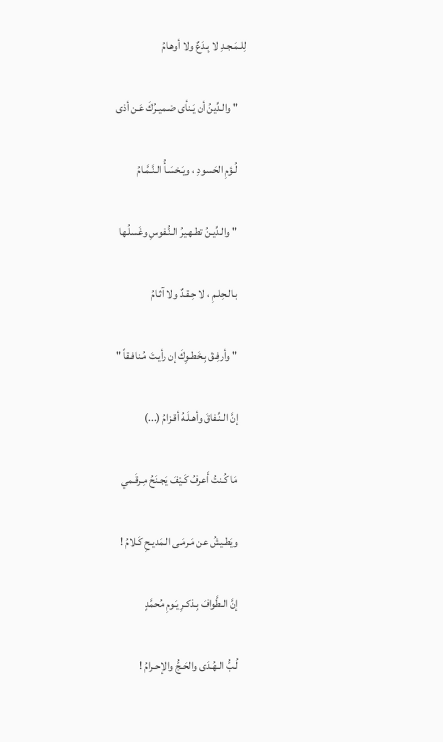لِلـمَـجـدِ لا بِـدَعٌ ولا أوهـامُ

    " والـدِّينُ أن يَـنأی ضـميـرُكَ عَـن أذی

    لُـؤمِ الحَسودِ ، ويَـخسَـأُ الـنَّـمَّـامُ

    " والـدِّيـنُ تطـهـيرُ الـنُّـفوسِ وغَسلُـها

    بـالـحِلـمِ ، لا حِـقـدٌ ولا آثـامُ

    " وأرفِـقْ بِـخَطـوِكَ إن رأيـتَ مُـنافـقاً "

    إنَّ الـنِّـفاقَ وأهـلَـهُ أقـزامُ (...)

    مَا كُـنتُ أَعرفُ كَـيْفَ يَجـنَحُ مِـرقَـمي

    ويَطـيشُ عن مَـرمَـی الـمَديـحِ كَـلامُ !

    إنَّ الـطَّوافَ بِـذكـرِ يَـومِ مُحمَّدٍ

    لُـبُّ الـهُـدَی والحَـجُّ والإحـرامُ !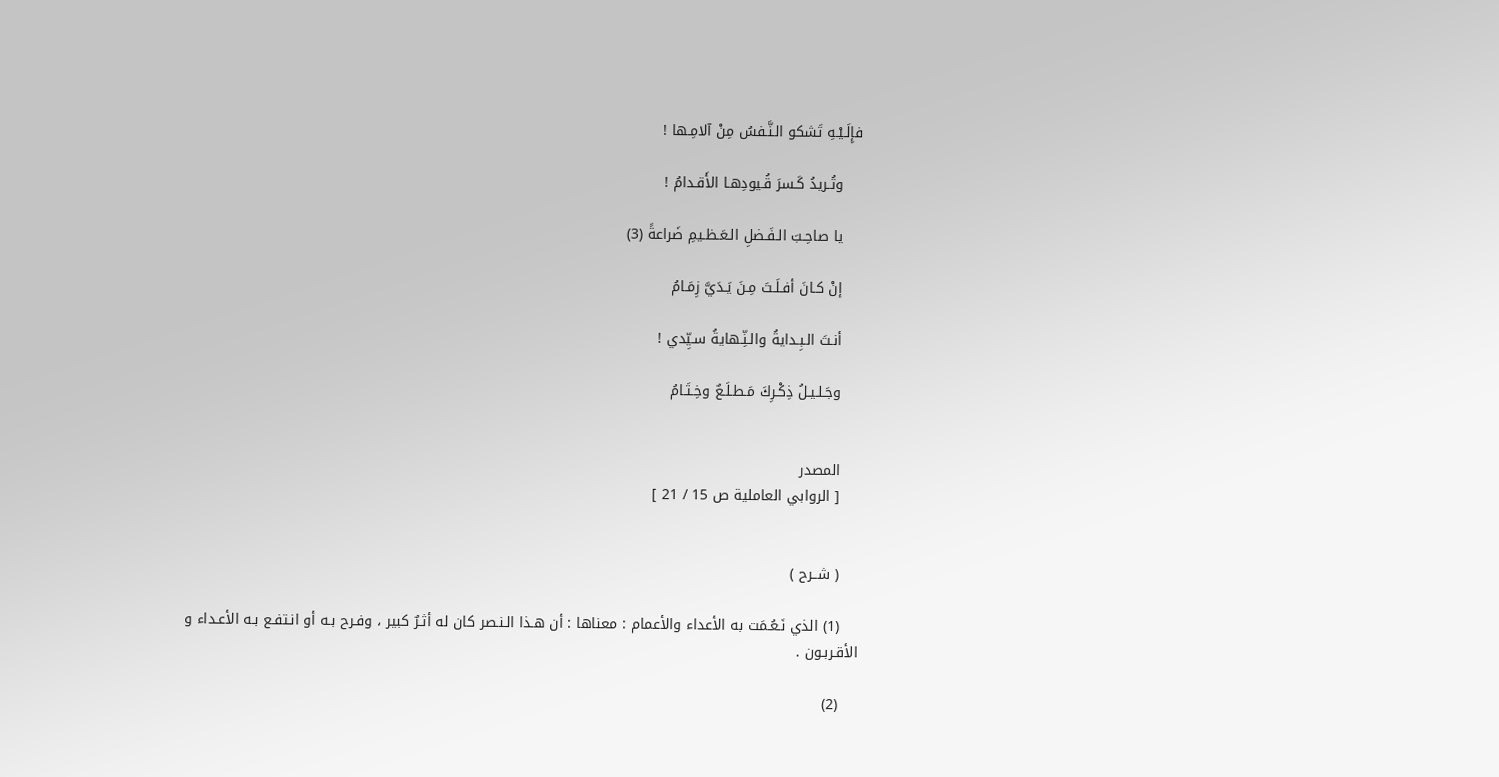فإِلَـيْـهِ تَشكو الـنَّـفسُ مِنْ آلامِـها !

    وتُـريدُ كَـسرَ قُـيودِهـا الأَقـدامُ !

    يا صاحِـبَ الـفَـضلِ الـعَـظـيمِ ضَراعةً (3)

    إنْ كـانَ أفـلَـتَ مِـنَ يَـدَيَّ زِمَـامُ

    أنـتَ الـبِـدايةُ والـنِّـهايةُ سـيِّدي !

    وجَـلـيـلُ ذِكْـرِكَ مَـطـلَـعٌ وخِـتَـامُ


    المصدر
    [ الروابي العاملية ص 15 / 21 ]


    ( شــرح )

    (1) الذي نَـعُـمَت به الأعداء والأعمام : معناها : أن هـذا الـنـصر كان له أثـرٌ كبير ، وفـرح بـه أو انـتفـع بـه الأعـداء و الأقـربـون .

    (2)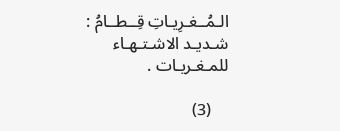الـمُــغـرِيـاتِ قِــطــامُ : شـديـد الاشـتـهـاء للمـغـريـات .

    (3)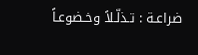ضراعـة : تـذلّـلاً وخـضوعـاً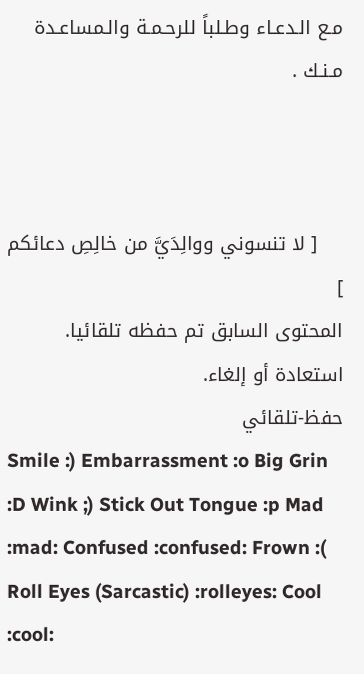مـع الـدعـاء وطـلباً للرحـمـة والـمساعـدة مـنـك .



    [ لا تنسوني ووالِدَيَّ من خالِصِ دعائكم ]
المحتوى السابق تم حفظه تلقائيا. استعادة أو إلغاء.
حفظ-تلقائي
Smile :) Embarrassment :o Big Grin :D Wink ;) Stick Out Tongue :p Mad :mad: Confused :confused: Frown :( Roll Eyes (Sarcastic) :rolleyes: Cool :cool: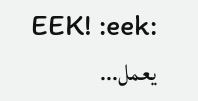EEK! :eek:
يعمل...